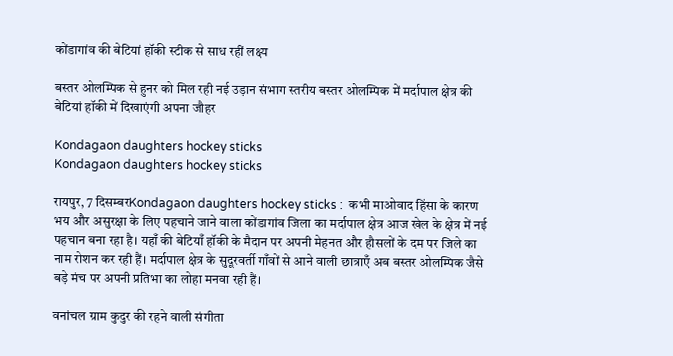कोंडागांव की बेटियां हॉकी स्टीक से साध रहीं लक्ष्य

बस्तर ओलम्पिक से हुनर को मिल रही नई उड़ान संभाग स्तरीय बस्तर ओलम्पिक में मर्दापाल क्षेत्र की बेटियां हॉकी में दिखाएंगी अपना जौहर

Kondagaon daughters hockey sticks
Kondagaon daughters hockey sticks

रायपुर, 7 दिसम्बरKondagaon daughters hockey sticks :  कभी माओवाद हिंसा के कारण भय और असुरक्षा के लिए पहचाने जाने वाला कोंडागांव जिला का मर्दापाल क्षेत्र आज खेल के क्षेत्र में नई पहचान बना रहा है। यहाँ की बेटियाँ हॉकी के मैदान पर अपनी मेहनत और हौसलों के दम पर जिले का नाम रोशन कर रही हैं। मर्दापाल क्षेत्र के सुदूरवर्ती गाँवों से आने वाली छात्राएँ अब बस्तर ओलम्पिक जैसे बड़े मंच पर अपनी प्रतिभा का लोहा मनवा रही हैं।

वनांचल ग्राम कुदुर की रहने वाली संगीता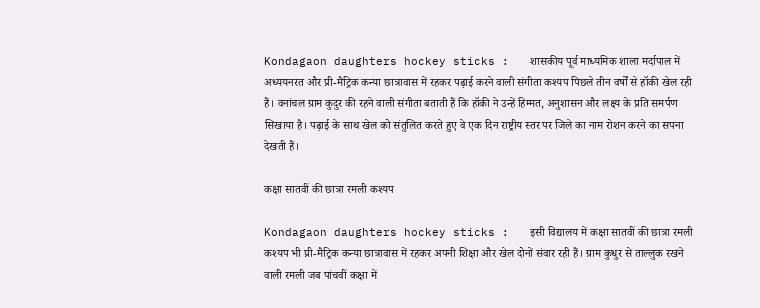Kondagaon daughters hockey sticks :   शासकीय पूर्व माध्यमिक शाला मर्दापाल में अध्ययनरत और प्री-मैट्रिक कन्या छात्रावास में रहकर पढ़ाई करने वाली संगीता कश्यप पिछले तीन वर्षों से हॉकी खेल रही हैं। वनांचल ग्राम कुदुर की रहने वाली संगीता बताती हैं कि हॉकी ने उन्हें हिम्मत, अनुशासन और लक्ष्य के प्रति समर्पण सिखाया है। पढ़ाई के साथ खेल को संतुलित करते हुए वे एक दिन राष्ट्रीय स्तर पर जिले का नाम रोशन करने का सपना देखती हैं।

कक्षा सातवीं की छात्रा रमली कश्यप

Kondagaon daughters hockey sticks :   इसी विद्यालय में कक्षा सातवीं की छात्रा रमली कश्यप भी प्री-मैट्रिक कन्या छात्रावास में रहकर अपनी शिक्षा और खेल दोनों संवार रही हैं। ग्राम कुधुर से ताल्लुक रखने वाली रमली जब पांचवीं कक्षा में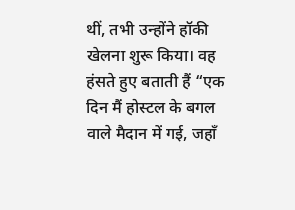थीं, तभी उन्होंने हॉकी खेलना शुरू किया। वह हंसते हुए बताती हैं “एक दिन मैं होस्टल के बगल वाले मैदान में गई, जहाँ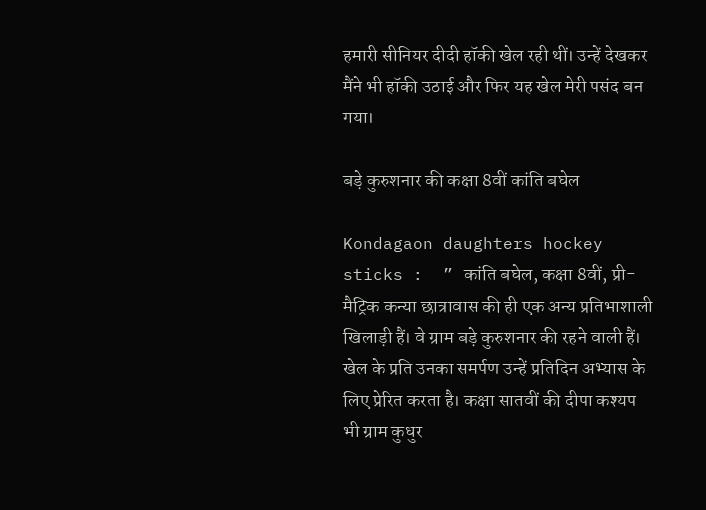हमारी सीनियर दीदी हॉकी खेल रही थीं। उन्हें देखकर मैंने भी हॉकी उठाई और फिर यह खेल मेरी पसंद बन गया।

बड़े कुरुशनार की कक्षा 8वीं कांति बघेल

Kondagaon daughters hockey sticks :  ” कांति बघेल, कक्षा 8वीं, प्री-मैट्रिक कन्या छात्रावास की ही एक अन्य प्रतिभाशाली खिलाड़ी हैं। वे ग्राम बड़े कुरुशनार की रहने वाली हैं। खेल के प्रति उनका समर्पण उन्हें प्रतिदिन अभ्यास के लिए प्रेरित करता है। कक्षा सातवीं की दीपा कश्यप भी ग्राम कुधुर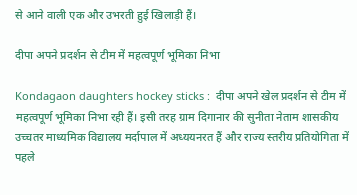से आने वाली एक और उभरती हुई खिलाड़ी हैं।

दीपा अपने प्रदर्शन से टीम में महत्वपूर्ण भूमिका निभा

Kondagaon daughters hockey sticks :  दीपा अपने खेल प्रदर्शन से टीम में महत्वपूर्ण भूमिका निभा रही हैं। इसी तरह ग्राम दिगानार की सुनीता नेताम शासकीय उच्चतर माध्यमिक विद्यालय मर्दापाल में अध्ययनरत हैं और राज्य स्तरीय प्रतियोगिता में पहले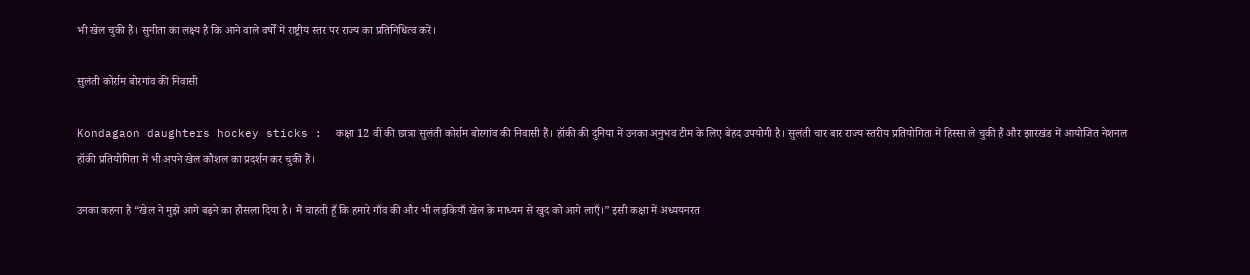भी खेल चुकी हैं। सुनीता का लक्ष्य है कि आने वाले वर्षों में राष्ट्रीय स्तर पर राज्य का प्रतिनिधित्व करें।

सुलंती कोर्राम बोरगांव की निवासी

Kondagaon daughters hockey sticks :  कक्षा 12 वीं की छात्रा सुलंती कोर्राम बोरगांव की निवासी हैं। हॉकी की दुनिया में उनका अनुभव टीम के लिए बेहद उपयोगी है। सुलंती चार बार राज्य स्तरीय प्रतियोगिता में हिस्सा ले चुकी हैं और झारखंड में आयोजित नेशनल हॉकी प्रतियोगिता में भी अपने खेल कौशल का प्रदर्शन कर चुकी हैं।

उनका कहना है “खेल ने मुझे आगे बढ़ने का हौसला दिया है। मैं चाहती हूँ कि हमारे गाँव की और भी लड़कियाँ खेल के माध्यम से खुद को आगे लाएँ।” इसी कक्षा में अध्ययनरत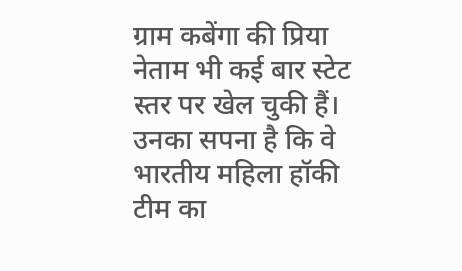ग्राम कबेंगा की प्रिया नेताम भी कई बार स्टेट स्तर पर खेल चुकी हैं। उनका सपना है कि वे भारतीय महिला हॉकी टीम का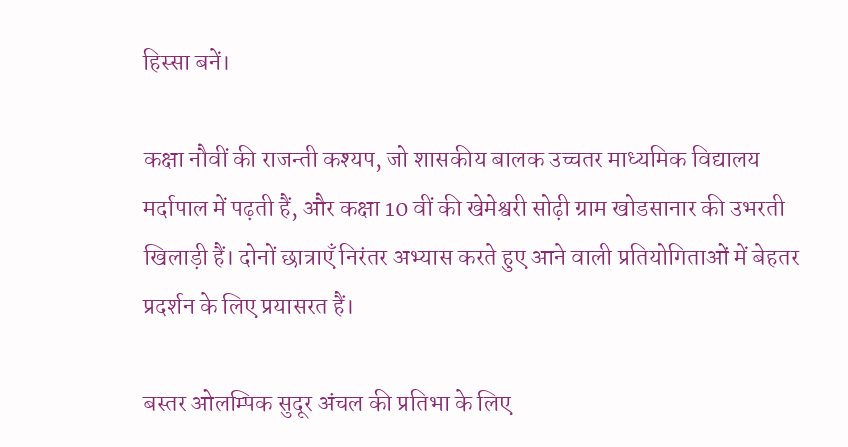हिस्सा बनें।

कक्षा नौवीं की राजन्ती कश्यप, जो शासकीय बालक उच्चतर माध्यमिक विद्यालय मर्दापाल में पढ़ती हैं, और कक्षा 10 वीं की खेमेश्वरी सोढ़ी ग्राम खोडसानार की उभरती खिलाड़ी हैं। दोनों छात्राएँ निरंतर अभ्यास करते हुए आने वाली प्रतियोगिताओं में बेहतर प्रदर्शन के लिए प्रयासरत हैं।

बस्तर ओलम्पिक सुदूर अंचल की प्रतिभा के लिए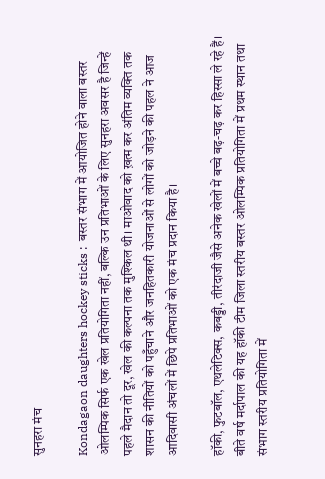सुनहरा मंच

Kondagaon daughters hockey sticks :  बस्तर संभाग में आयोजित होने वाला बस्तर ओलम्पिक सिर्फ एक खेल प्रतियोगिता नहीं, बल्कि उन प्रतिभाओं के लिए सुनहरा अवसर है जिन्हें पहले मैदान तो दूर, खेल की कल्पना तक मुश्किल थी। माओवाद को ख़त्म कर अंतिम व्यक्ति तक शासन की नीतियों को पहुँचाने और जनहितकारी योजनाओं से लोगों को जोड़ने की पहल ने आज आदिवासी अंचलों में छिपे प्रतिभाओं को एक मंच प्रदान किया है।

हॉकी, फुटबॉल, एथलेटिक्स, कबड्डी, तीरंदाजी जैसे अनेक खेलों में बच्चे बढ़-चढ़ कर हिस्सा ले रहे हैं। बीते वर्ष मर्दापाल की यह हॉकी टीम जिला स्तरीय बस्तर ओलम्पिक प्रतियोगिता में प्रथम स्थान तथा संभाग स्तरीय प्रतियोगिता में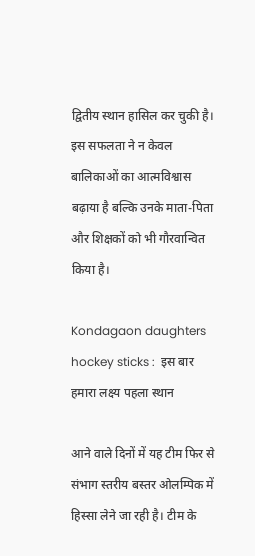द्वितीय स्थान हासिल कर चुकी है। इस सफलता ने न केवल बालिकाओं का आत्मविश्वास बढ़ाया है बल्कि उनके माता-पिता और शिक्षकों को भी गौरवान्वित किया है।

Kondagaon daughters hockey sticks :  इस बार हमारा लक्ष्य पहला स्थान

आने वाले दिनों में यह टीम फिर से संभाग स्तरीय बस्तर ओलम्पिक में हिस्सा लेने जा रही है। टीम के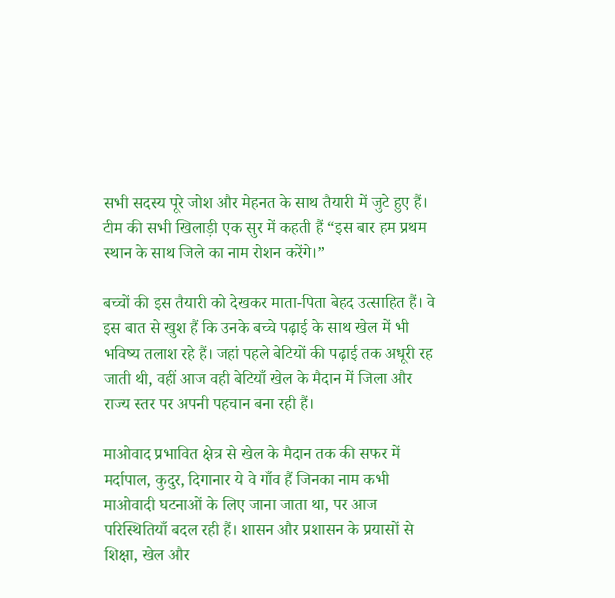सभी सदस्य पूरे जोश और मेहनत के साथ तैयारी में जुटे हुए हैं। टीम की सभी खिलाड़ी एक सुर में कहती हैं “इस बार हम प्रथम स्थान के साथ जिले का नाम रोशन करेंगे।”

बच्चों की इस तैयारी को देखकर माता-पिता बेहद उत्साहित हैं। वे इस बात से खुश हैं कि उनके बच्चे पढ़ाई के साथ खेल में भी भविष्य तलाश रहे हैं। जहां पहले बेटियों की पढ़ाई तक अधूरी रह जाती थी, वहीं आज वही बेटियाँ खेल के मैदान में जिला और राज्य स्तर पर अपनी पहचान बना रही हैं।

माओवाद प्रभावित क्षेत्र से खेल के मैदान तक की सफर में मर्दापाल, कुदुर, दिगानार ये वे गाँव हैं जिनका नाम कभी माओवादी घटनाओं के लिए जाना जाता था, पर आज परिस्थितियाँ बदल रही हैं। शासन और प्रशासन के प्रयासों से शिक्षा, खेल और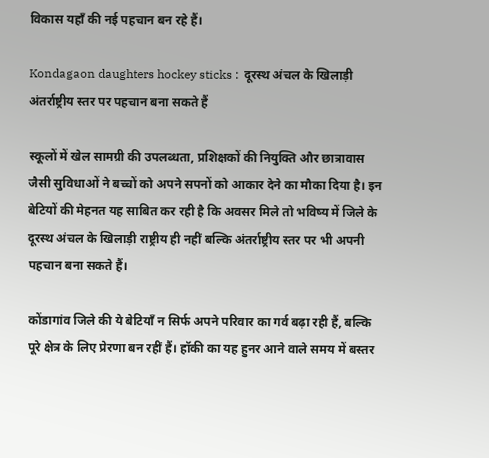विकास यहाँ की नई पहचान बन रहे हैं।

Kondagaon daughters hockey sticks :  दूरस्थ अंचल के खिलाड़ी अंतर्राष्ट्रीय स्तर पर पहचान बना सकते हैं

स्कूलों में खेल सामग्री की उपलब्धता, प्रशिक्षकों की नियुक्ति और छात्रावास जैसी सुविधाओं ने बच्चों को अपने सपनों को आकार देने का मौका दिया है। इन बेटियों की मेहनत यह साबित कर रही है कि अवसर मिले तो भविष्य में जिले के दूरस्थ अंचल के खिलाड़ी राष्ट्रीय ही नहीं बल्कि अंतर्राष्ट्रीय स्तर पर भी अपनी पहचान बना सकते हैं।

कोंडागांव जिले की ये बेटियाँ न सिर्फ अपने परिवार का गर्व बढ़ा रही हैं, बल्कि पूरे क्षेत्र के लिए प्रेरणा बन रहीं हैं। हॉकी का यह हुनर आने वाले समय में बस्तर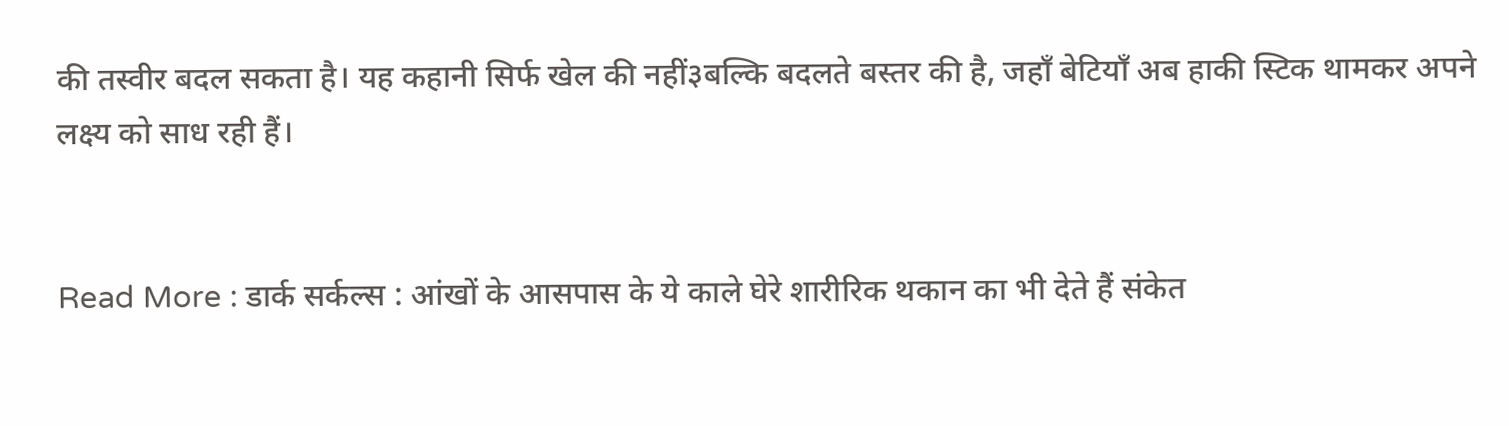की तस्वीर बदल सकता है। यह कहानी सिर्फ खेल की नहीं३बल्कि बदलते बस्तर की है, जहाँ बेटियाँ अब हाकी स्टिक थामकर अपने लक्ष्य को साध रही हैं।


Read More : डार्क सर्कल्स : आंखों के आसपास के ये काले घेरे शारीरिक थकान का भी देते हैं संकेत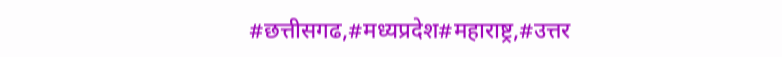#छत्तीसगढ,#मध्यप्रदेश#महाराष्ट्र,#उत्तर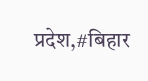प्रदेश,#बिहार